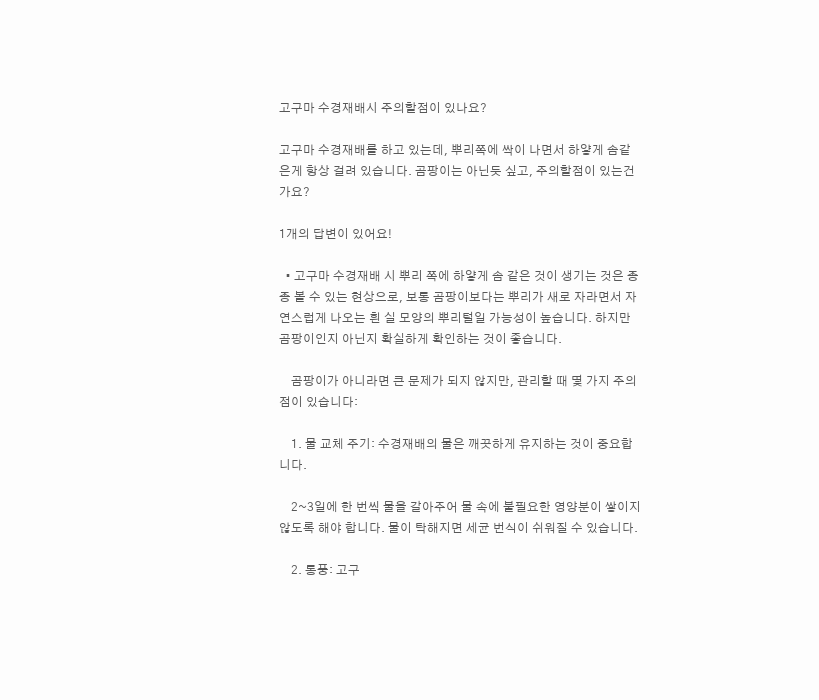고구마 수경재배시 주의할점이 있나요?

고구마 수경재배를 하고 있는데, 뿌리쪽에 싹이 나면서 하얗게 솜같은게 항상 걸려 있습니다. 곰팡이는 아닌듯 싶고, 주의할점이 있는건가요?

1개의 답변이 있어요!

  • 고구마 수경재배 시 뿌리 쪽에 하얗게 솜 같은 것이 생기는 것은 종종 볼 수 있는 현상으로, 보통 곰팡이보다는 뿌리가 새로 자라면서 자연스럽게 나오는 흰 실 모양의 뿌리털일 가능성이 높습니다. 하지만 곰팡이인지 아닌지 확실하게 확인하는 것이 좋습니다.

    곰팡이가 아니라면 큰 문제가 되지 않지만, 관리할 때 몇 가지 주의점이 있습니다:

    1. 물 교체 주기: 수경재배의 물은 깨끗하게 유지하는 것이 중요합니다.

    2~3일에 한 번씩 물을 갈아주어 물 속에 불필요한 영양분이 쌓이지 않도록 해야 합니다. 물이 탁해지면 세균 번식이 쉬워질 수 있습니다.

    2. 통풍: 고구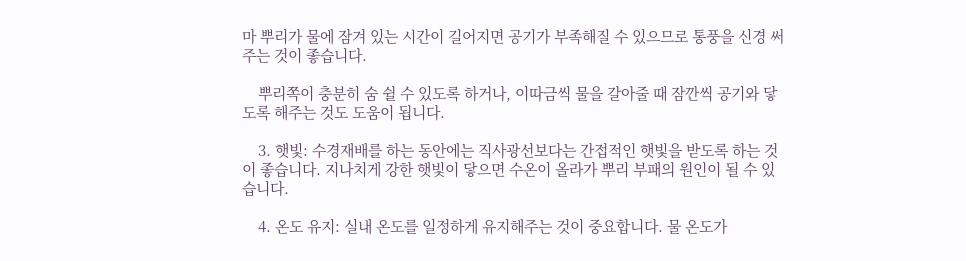마 뿌리가 물에 잠겨 있는 시간이 길어지면 공기가 부족해질 수 있으므로 통풍을 신경 써 주는 것이 좋습니다.

    뿌리쪽이 충분히 숨 쉴 수 있도록 하거나, 이따금씩 물을 갈아줄 때 잠깐씩 공기와 닿도록 해주는 것도 도움이 됩니다.

    3. 햇빛: 수경재배를 하는 동안에는 직사광선보다는 간접적인 햇빛을 받도록 하는 것이 좋습니다. 지나치게 강한 햇빛이 닿으면 수온이 올라가 뿌리 부패의 원인이 될 수 있습니다.

    4. 온도 유지: 실내 온도를 일정하게 유지해주는 것이 중요합니다. 물 온도가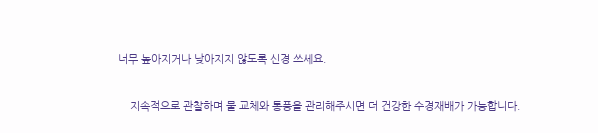너무 높아지거나 낮아지지 않도록 신경 쓰세요.

    지속적으로 관찰하며 물 교체와 통풍을 관리해주시면 더 건강한 수경재배가 가능합니다.